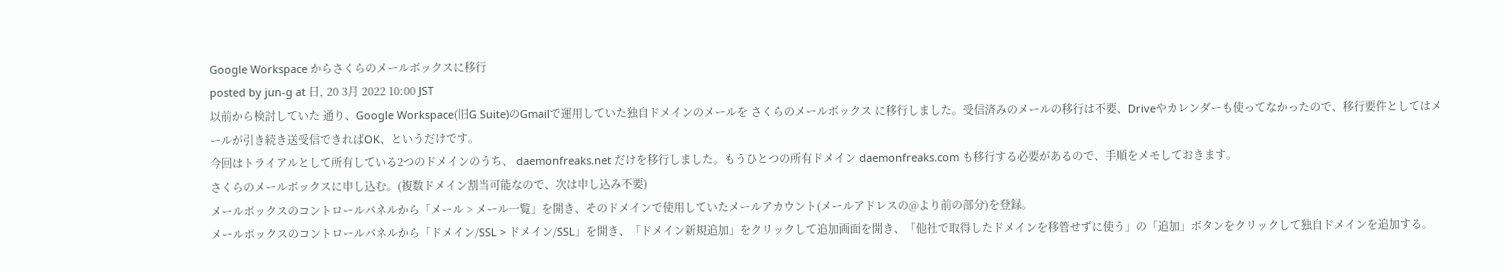Google Workspace からさくらのメールボックスに移行
posted by jun-g at 日, 20 3月 2022 10:00 JST
以前から検討していた 通り、Google Workspace(旧G Suite)のGmailで運用していた独自ドメインのメールを さくらのメールボックス に移行しました。受信済みのメールの移行は不要、Driveやカレンダーも使ってなかったので、移行要件としてはメールが引き続き送受信できればOK、というだけです。
今回はトライアルとして所有している2つのドメインのうち、 daemonfreaks.net だけを移行しました。もうひとつの所有ドメイン daemonfreaks.com も移行する必要があるので、手順をメモしておきます。
さくらのメールボックスに申し込む。(複数ドメイン割当可能なので、次は申し込み不要)
メールボックスのコントロールパネルから「メール > メール一覧」を開き、そのドメインで使用していたメールアカウント(メールアドレスの@より前の部分)を登録。
メールボックスのコントロールパネルから「ドメイン/SSL > ドメイン/SSL」を開き、「ドメイン新規追加」をクリックして追加画面を開き、「他社で取得したドメインを移管せずに使う」の「追加」ボタンをクリックして独自ドメインを追加する。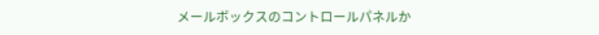メールボックスのコントロールパネルか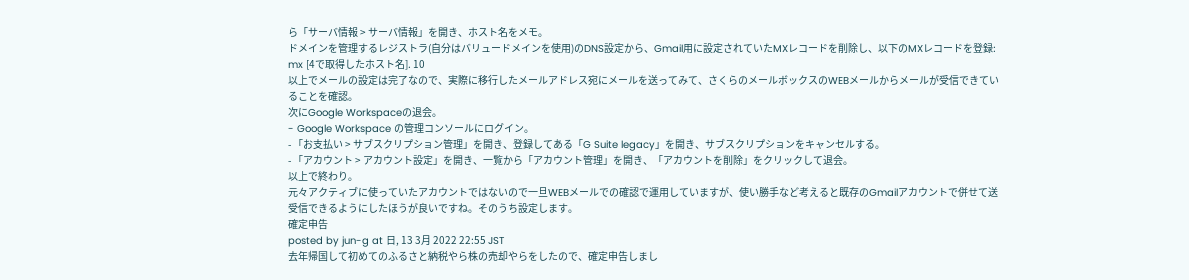ら「サーバ情報 > サーバ情報」を開き、ホスト名をメモ。
ドメインを管理するレジストラ(自分はバリュードメインを使用)のDNS設定から、Gmail用に設定されていたMXレコードを削除し、以下のMXレコードを登録:
mx [4で取得したホスト名]. 10
以上でメールの設定は完了なので、実際に移行したメールアドレス宛にメールを送ってみて、さくらのメールボックスのWEBメールからメールが受信できていることを確認。
次にGoogle Workspaceの退会。
- Google Workspace の管理コンソールにログイン。
- 「お支払い > サブスクリプション管理」を開き、登録してある「G Suite legacy」を開き、サブスクリプションをキャンセルする。
- 「アカウント > アカウント設定」を開き、一覧から「アカウント管理」を開き、「アカウントを削除」をクリックして退会。
以上で終わり。
元々アクティブに使っていたアカウントではないので一旦WEBメールでの確認で運用していますが、使い勝手など考えると既存のGmailアカウントで併せて送受信できるようにしたほうが良いですね。そのうち設定します。
確定申告
posted by jun-g at 日, 13 3月 2022 22:55 JST
去年帰国して初めてのふるさと納税やら株の売却やらをしたので、確定申告しまし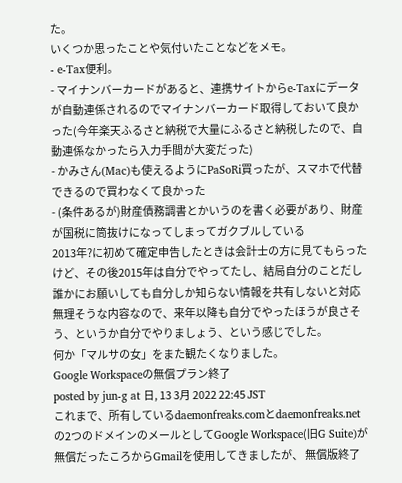た。
いくつか思ったことや気付いたことなどをメモ。
- e-Tax便利。
- マイナンバーカードがあると、連携サイトからe-Taxにデータが自動連係されるのでマイナンバーカード取得しておいて良かった(今年楽天ふるさと納税で大量にふるさと納税したので、自動連係なかったら入力手間が大変だった)
- かみさん(Mac)も使えるようにPaSoRi買ったが、スマホで代替できるので買わなくて良かった
- (条件あるが)財産債務調書とかいうのを書く必要があり、財産が国税に筒抜けになってしまってガクブルしている
2013年?に初めて確定申告したときは会計士の方に見てもらったけど、その後2015年は自分でやってたし、結局自分のことだし誰かにお願いしても自分しか知らない情報を共有しないと対応無理そうな内容なので、来年以降も自分でやったほうが良さそう、というか自分でやりましょう、という感じでした。
何か「マルサの女」をまた観たくなりました。
Google Workspaceの無償プラン終了
posted by jun-g at 日, 13 3月 2022 22:45 JST
これまで、所有しているdaemonfreaks.comとdaemonfreaks.netの2つのドメインのメールとしてGoogle Workspace(旧G Suite)が無償だったころからGmailを使用してきましたが、 無償版終了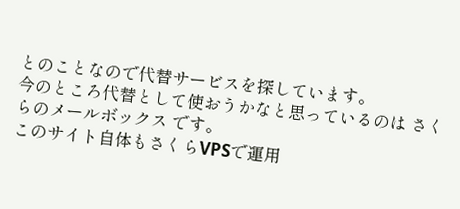とのことなので代替サービスを探しています。
今のところ代替として使おうかなと思っているのは さくらのメールボックス です。
このサイト自体もさくらVPSで運用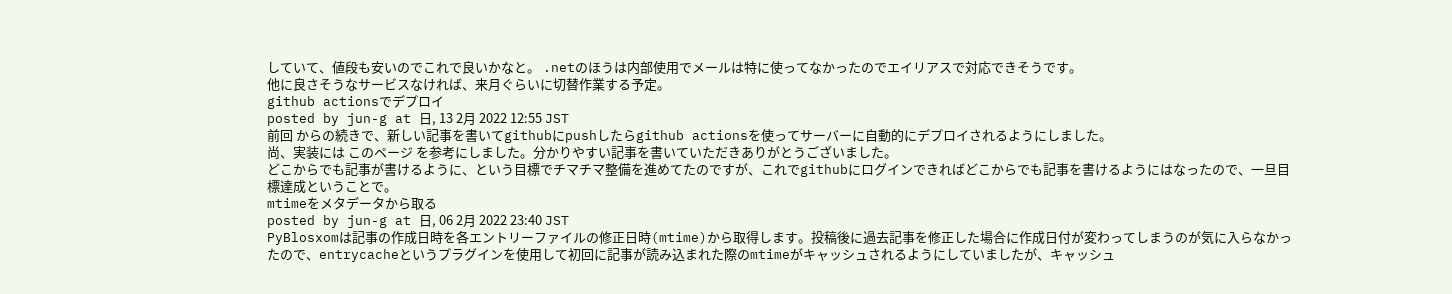していて、値段も安いのでこれで良いかなと。 .netのほうは内部使用でメールは特に使ってなかったのでエイリアスで対応できそうです。
他に良さそうなサービスなければ、来月ぐらいに切替作業する予定。
github actionsでデプロイ
posted by jun-g at 日, 13 2月 2022 12:55 JST
前回 からの続きで、新しい記事を書いてgithubにpushしたらgithub actionsを使ってサーバーに自動的にデプロイされるようにしました。
尚、実装には このページ を参考にしました。分かりやすい記事を書いていただきありがとうございました。
どこからでも記事が書けるように、という目標でチマチマ整備を進めてたのですが、これでgithubにログインできればどこからでも記事を書けるようにはなったので、一旦目標達成ということで。
mtimeをメタデータから取る
posted by jun-g at 日, 06 2月 2022 23:40 JST
PyBlosxomは記事の作成日時を各エントリーファイルの修正日時(mtime)から取得します。投稿後に過去記事を修正した場合に作成日付が変わってしまうのが気に入らなかったので、entrycacheというプラグインを使用して初回に記事が読み込まれた際のmtimeがキャッシュされるようにしていましたが、キャッシュ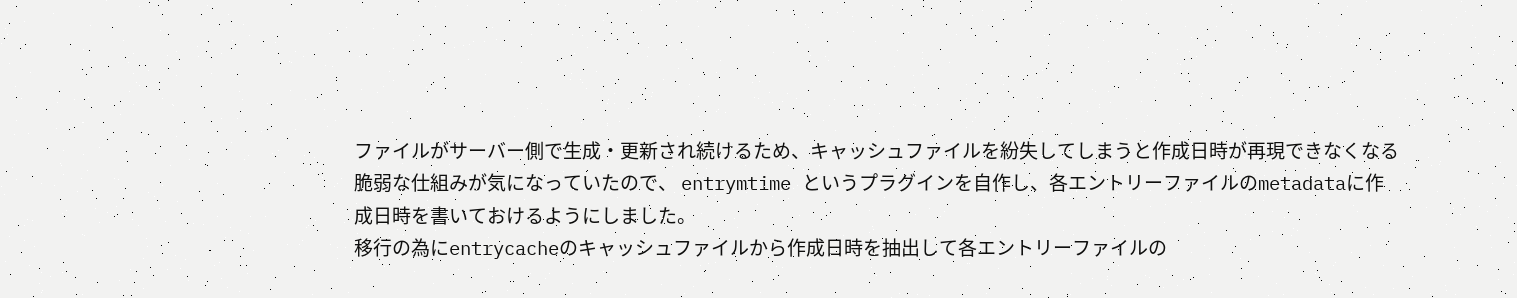ファイルがサーバー側で生成・更新され続けるため、キャッシュファイルを紛失してしまうと作成日時が再現できなくなる脆弱な仕組みが気になっていたので、 entrymtime というプラグインを自作し、各エントリーファイルのmetadataに作成日時を書いておけるようにしました。
移行の為にentrycacheのキャッシュファイルから作成日時を抽出して各エントリーファイルの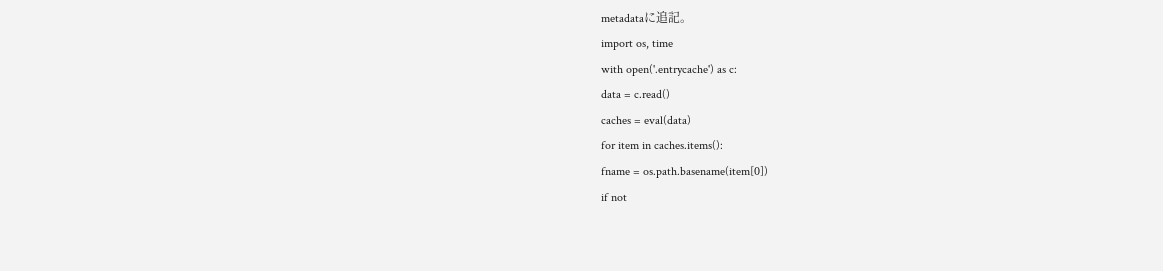metadataに追記。
import os, time
with open('.entrycache') as c:
data = c.read()
caches = eval(data)
for item in caches.items():
fname = os.path.basename(item[0])
if not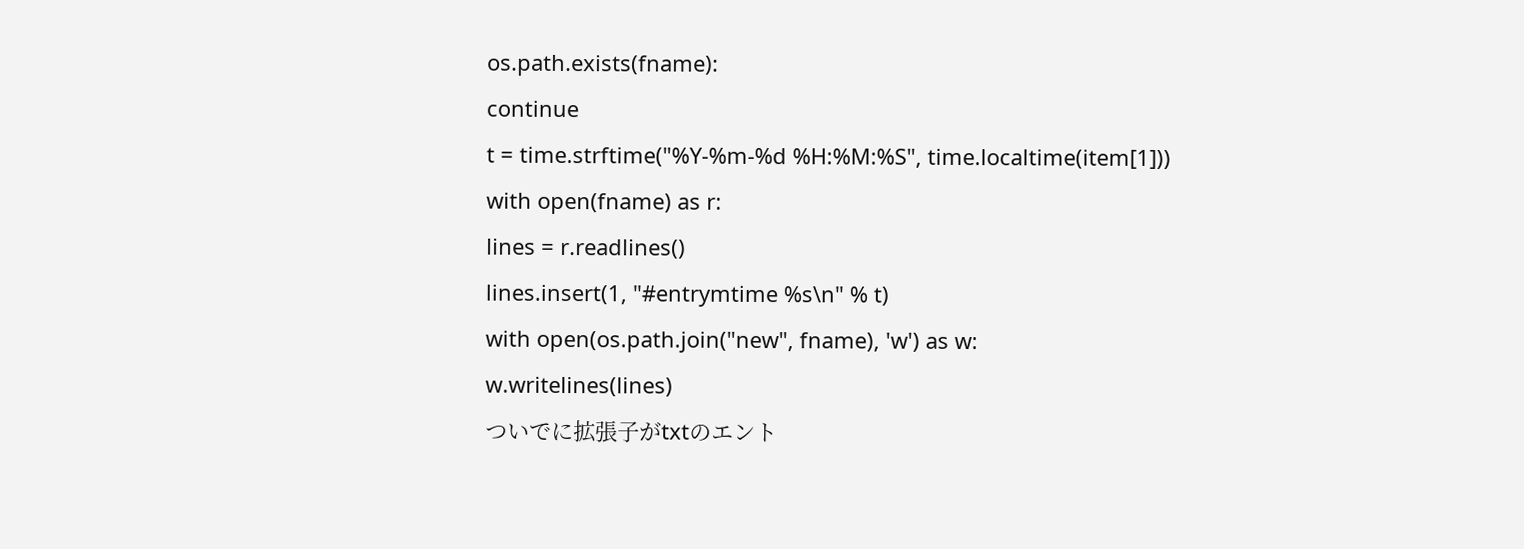os.path.exists(fname):
continue
t = time.strftime("%Y-%m-%d %H:%M:%S", time.localtime(item[1]))
with open(fname) as r:
lines = r.readlines()
lines.insert(1, "#entrymtime %s\n" % t)
with open(os.path.join("new", fname), 'w') as w:
w.writelines(lines)
ついでに拡張子がtxtのエント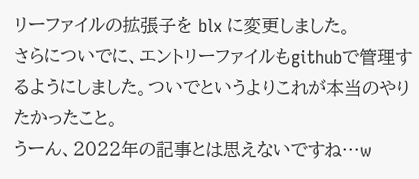リーファイルの拡張子を blx に変更しました。
さらについでに、エントリーファイルもgithubで管理するようにしました。ついでというよりこれが本当のやりたかったこと。
うーん、2022年の記事とは思えないですね…w